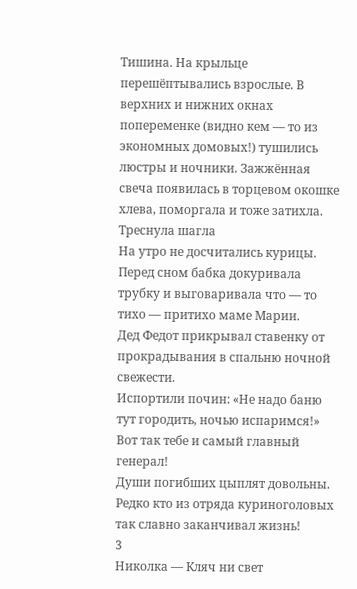Тишина. На крыльце перешёптывались взрослые. В верхних и нижних окнах попеременке (видно кем — то из экономных домовых!) тушились люстры и ночники. Зажжённая свеча появилась в торцевом окошке хлева, поморгала и тоже затихла. Треснула шагла
На утро не досчитались курицы.
Перед сном бабка докуривала трубку и выговаривала что — то тихо — притихо маме Марии.
Дед Федот прикрывал ставенку от прокрадывания в спальню ночной свежести.
Испортили почин: «Не надо баню тут городить, ночью испаримся!»
Вот так тебе и самый главный генерал!
Души погибших цыплят довольны. Редко кто из отряда куриноголовых так славно заканчивал жизнь!
3
Николка — Кляч ни свет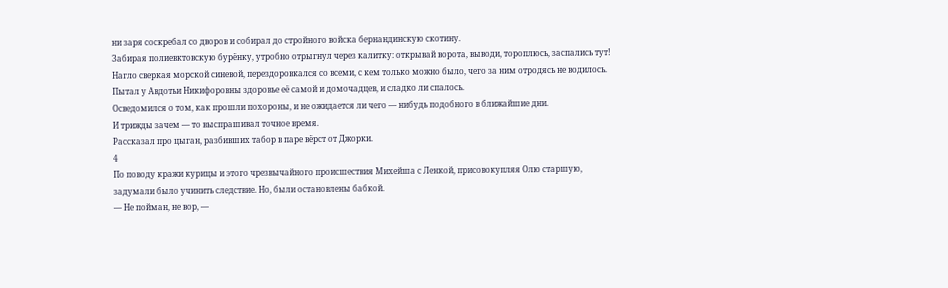ни заря соскребал со дворов и собирал до стройного войска бернандинскую скотину.
Забирая полиевктовскую бурёнку, утробно отрыгнул через калитку: открывай ворота, выводи, тороплюсь, заспались тут!
Нагло сверкая морской синевой, перездоровкался со всеми, с кем только можно было, чего за ним отродясь не водилось.
Пытал у Авдотьи Никифоровны здоровье её самой и домочадцев, и сладко ли спалось.
Осведомился о том, как прошли похороны, и не ожидается ли чего — нибудь подобного в ближайшие дни.
И трижды зачем — то выспрашивал точное время.
Рассказал про цыган, разбивших табор в паре вёрст от Джорки.
4
По поводу кражи курицы и этого чрезвычайного происшествия Михейша с Ленкой, присовокупляя Олю старшую, задумали было учинить следствие. Но, были остановлены бабкой.
— Не пойман, не вор, —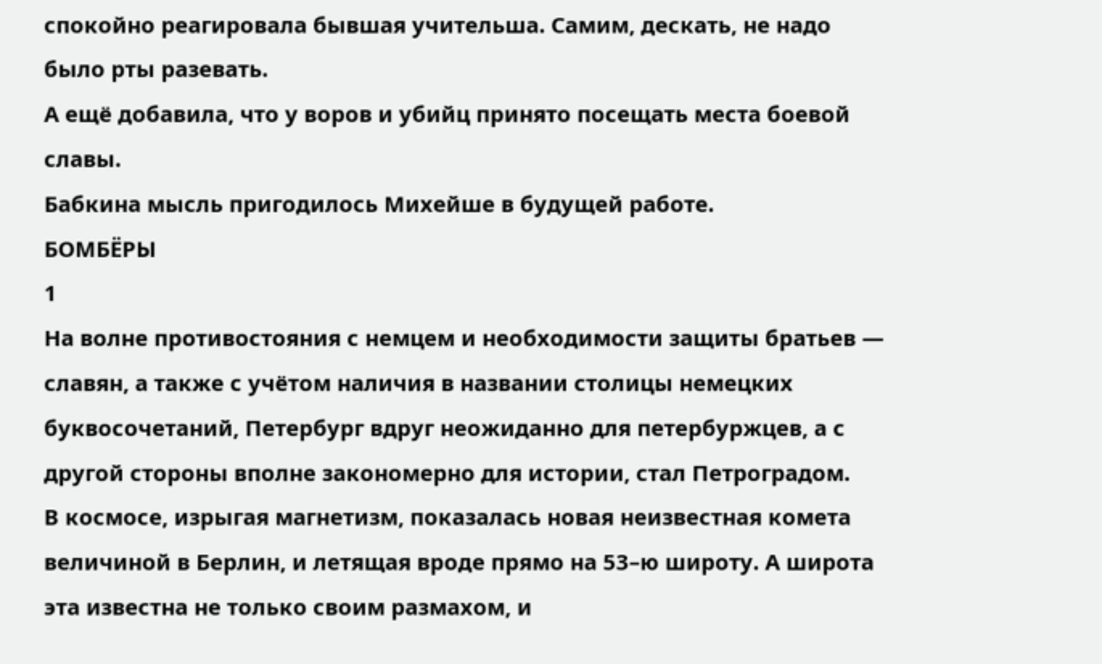спокойно реагировала бывшая учительша. Самим, дескать, не надо было рты разевать.
А ещё добавила, что у воров и убийц принято посещать места боевой славы.
Бабкина мысль пригодилось Михейше в будущей работе.
БОМБЁРЫ
1
На волне противостояния с немцем и необходимости защиты братьев — славян, а также с учётом наличия в названии столицы немецких буквосочетаний, Петербург вдруг неожиданно для петербуржцев, а с другой стороны вполне закономерно для истории, стал Петроградом.
В космосе, изрыгая магнетизм, показалась новая неизвестная комета величиной в Берлин, и летящая вроде прямо на 53–ю широту. А широта эта известна не только своим размахом, и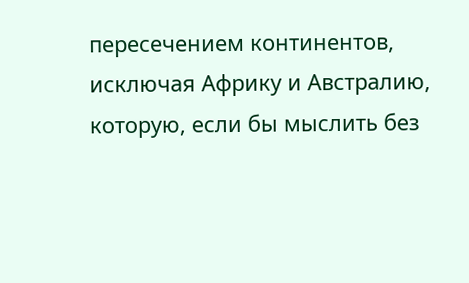пересечением континентов, исключая Африку и Австралию, которую, если бы мыслить без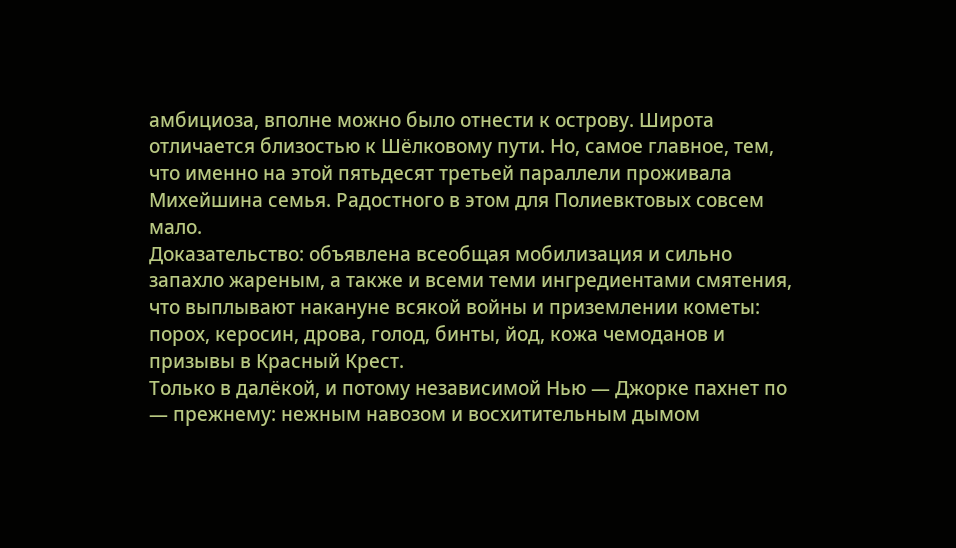амбициоза, вполне можно было отнести к острову. Широта отличается близостью к Шёлковому пути. Но, самое главное, тем, что именно на этой пятьдесят третьей параллели проживала Михейшина семья. Радостного в этом для Полиевктовых совсем мало.
Доказательство: объявлена всеобщая мобилизация и сильно запахло жареным, а также и всеми теми ингредиентами смятения, что выплывают накануне всякой войны и приземлении кометы: порох, керосин, дрова, голод, бинты, йод, кожа чемоданов и призывы в Красный Крест.
Только в далёкой, и потому независимой Нью — Джорке пахнет по — прежнему: нежным навозом и восхитительным дымом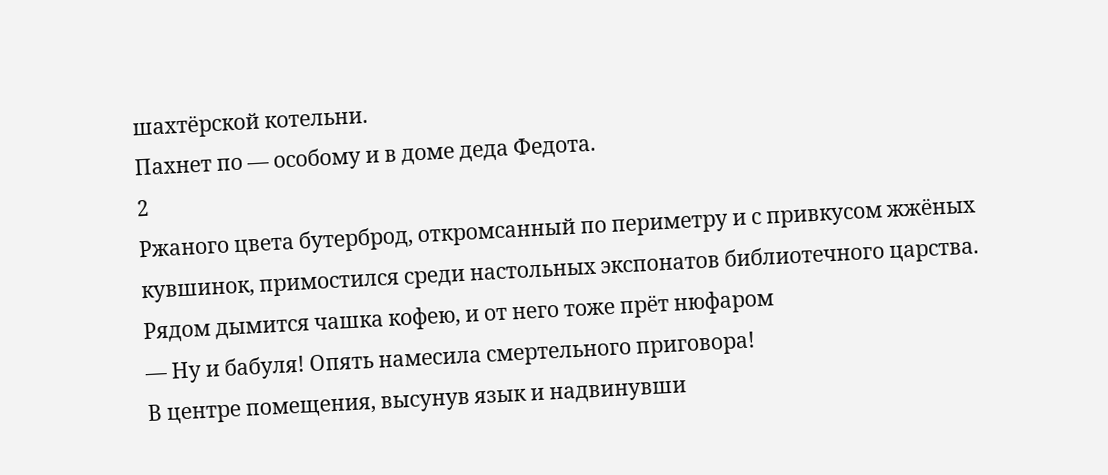шахтёрской котельни.
Пахнет по — особому и в доме деда Федота.
2
Ржаного цвета бутерброд, откромсанный по периметру и с привкусом жжёных кувшинок, примостился среди настольных экспонатов библиотечного царства.
Рядом дымится чашка кофею, и от него тоже прёт нюфаром
— Ну и бабуля! Опять намесила смертельного приговора!
В центре помещения, высунув язык и надвинувши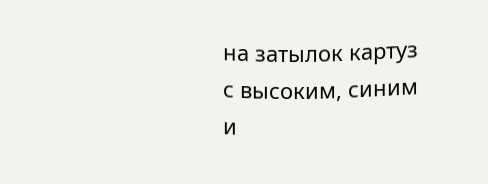на затылок картуз с высоким, синим и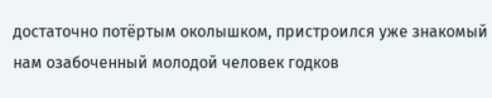достаточно потёртым околышком, пристроился уже знакомый нам озабоченный молодой человек годков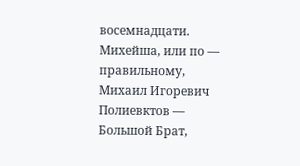восемнадцати. Михейша, или по — правильному, Михаил Игоревич Полиевктов — Большой Брат,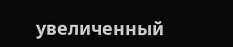увеличенный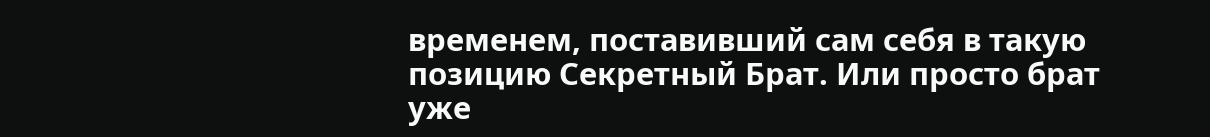временем, поставивший сам себя в такую позицию Секретный Брат. Или просто брат уже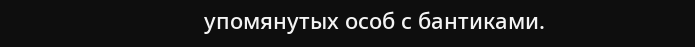упомянутых особ с бантиками.